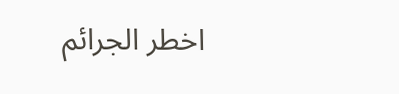اخطر الجرائم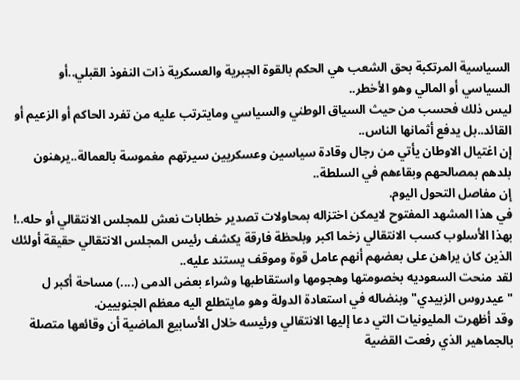السياسية المرتكبة بحق الشعب هي الحكم بالقوة الجبرية والعسكرية ذات النفوذ القبلي..أو السياسي أو المالي وهو الأخطر..
ليس ذلك فحسب من حيث السياق الوطني والسياسي ومايترتب عليه من تفرد الحاكم أو الزعيم أو القائد..بل يدفع أثمانها الناس..
إن اغتيال الاوطان يأتي من رجال وقادة سياسين وعسكريين سيرتهم مغموسة بالعمالة..يرهنون بلدهم بمصالحهم وبقاءهم في السلطة..
إن مفاصل التحول اليوم.
في هذا المشهد المفتوح لايمكن اختزاله بمحاولات تصدير خطابات نعش للمجلس الانتقالي أو حله..! بهذا الأسلوب كسب الانتقالي زخما اكبر وبلحظة فارقة يكشف رئيس المجلس الانتقالي حقيقة أولئك الذين كان يراهن على بعضهم أنهم عامل قوة وموقف يستند عليه..
لقد منحت السعوديه بخصومتها وهجومها واستقاطبها وشراء بعض الدمى (....) مساحة أكبر ل "عيدروس الزبيدي" وبنضاله في استعادة الدولة وهو مايتطلع اليه معظم الجنوبيين.
وقد أظهرت المليونيات التي دعا إليها الانتقالي ورئيسه خلال الأسابيع الماضية أن وقائعها متصلة بالجماهير الذي رفعت القضية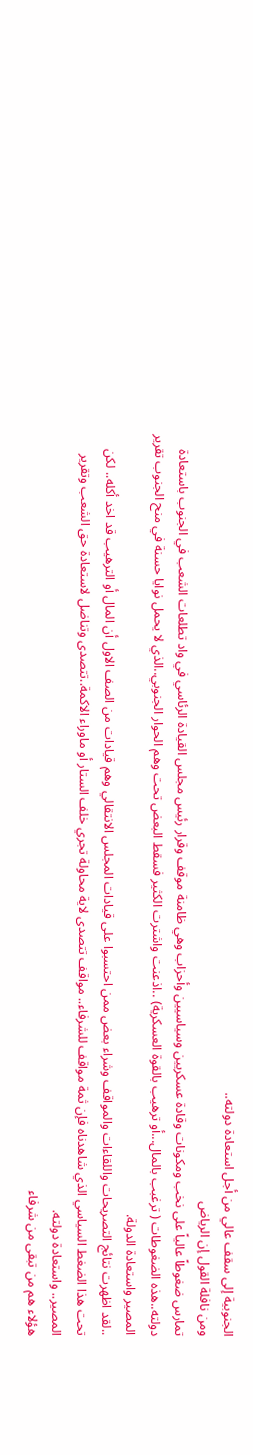الجنوبية إلى سقف عالي من أجل استعادة دولته..
ومن نافلة القول إن الرياض
تمارس ضغوطاً عالياً على نخب ومكونات وقادة عسكريين وسياسيين وأحزاب وهي ظامنة موقف وقرار رئيس مجلس القيادة الرئاسي في واد تطلعات الشعب في الجنوب باستعادة دولته..هذه الضغوطات ( ترغبب بالمال...أو ترهيب بالقوة العسكرية) ..اذعنت واشترت الكثير فسقط البعض تحت وهم الحوار الجنوبي..الذي لا يحمل نوايا حسنة في منح الجنوب تقرير المصير واستعادة الدولة.
..لقد اظهرت نتائج التصريحات واللقاءات والمواقف وشراء بعض ممن احتسبوا على قيادات المجلس الانتقالي وهم قيادات من الصف الاول أن المال أو الترهيب قد اخد أكله.. لكن تحت هذا الضغط السياسي الذي شاهدناه فإن ثمة مواقف للشرفاء.. مواقف تتصدى لاية محاولة تجري خلف الستار أو ماوراء الاكمة..تتصدى وتناضل لاستعادة حق الشعب وتقرير المصير.. واستعادة دولته.
هؤلاء هم من تبقى من شرفاء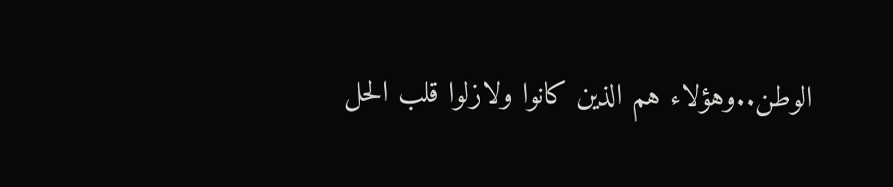الوطن..وهؤلاء هم الذين كانوا ولازلوا قلب الحل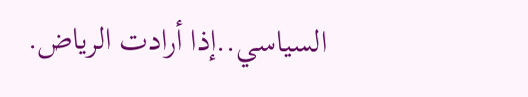السياسي..إذا أرادت الرياض.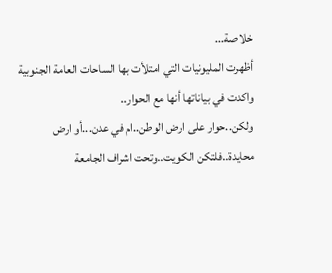خلاصة...
أظهرت المليونيات التي امتلأت بها الساحات العامة الجنوبية واكدت في بياناتها أنها مع الحوار..
ولكن..حوار على ارض الوطن..ام في عدن...أو ارض محايدة..فلتكن الكويت..وتحت اشراف الجامعة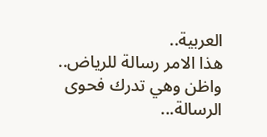العربية..
هذا الامر رسالة للرياض..
واظن وهي تدرك فحوى الرسالة...